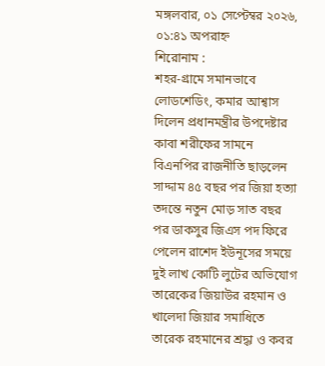মঙ্গলবার, ০১ সেপ্টেম্বর ২০২৬, ০১:৪১ অপরাহ্ন
শিরোনাম :
শহর-গ্রামে সমানভাবে লোডশেডিং, কমার আশ্বাস দিলেন প্রধানমন্ত্রীর উপদেষ্টার কাবা শরীফের সামনে বিএনপির রাজনীতি ছাড়লেন সাদ্দাম ৪৫ বছর পর জিয়া হত্যা তদন্তে নতুন মোড় সাত বছর পর ডাকসুর জিএস পদ ফিরে পেলেন রাশেদ ইউনূসের সময়ে দুই লাখ কোটি লুটের অভিযোগ তারেকের জিয়াউর রহমান ও খালেদা জিয়ার সমাধিতে তারেক রহমানের শ্রদ্ধা ও কবর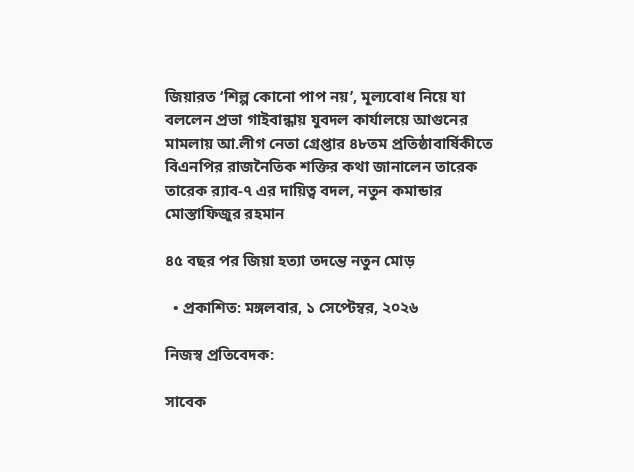জিয়ারত ‘শিল্প কোনো পাপ নয়’, মূল্যবোধ নিয়ে যা বললেন প্রভা গাইবান্ধায় যুবদল কার্যালয়ে আগুনের মামলায় আ.লীগ নেতা গ্রেপ্তার ৪৮তম প্রতিষ্ঠাবার্ষিকীতে বিএনপির রাজনৈতিক শক্তির কথা জানালেন তারেক তারেক র‌্যাব-৭ এর দায়িত্ব বদল, নতুন কমান্ডার মোস্তাফিজুর রহমান

৪৫ বছর পর জিয়া হত্যা তদন্তে নতুন মোড়

  • প্রকাশিত: মঙ্গলবার, ১ সেপ্টেম্বর, ২০২৬

নিজস্ব প্রতিবেদক:

সাবেক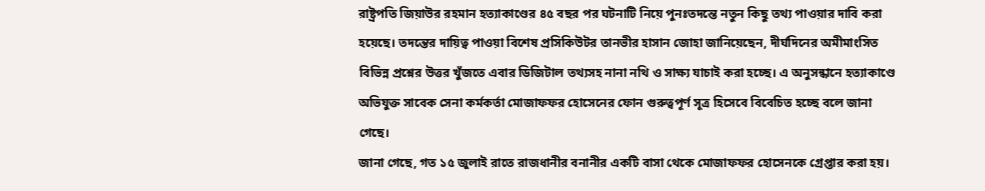রাষ্ট্রপতি জিয়াউর রহমান হত্যাকাণ্ডের ৪৫ বছর পর ঘটনাটি নিয়ে পুনঃতদন্তে নতুন কিছু তথ্য পাওয়ার দাবি করা হয়েছে। তদন্তের দায়িত্ব পাওয়া বিশেষ প্রসিকিউটর তানভীর হাসান জোহা জানিয়েছেন, দীর্ঘদিনের অমীমাংসিত বিভিন্ন প্রশ্নের উত্তর খুঁজতে এবার ডিজিটাল তথ্যসহ নানা নথি ও সাক্ষ্য যাচাই করা হচ্ছে। এ অনুসন্ধানে হত্যাকাণ্ডে অভিযুক্ত সাবেক সেনা কর্মকর্তা মোজাফফর হোসেনের ফোন গুরুত্বপূর্ণ সূত্র হিসেবে বিবেচিত হচ্ছে বলে জানা গেছে।
জানা গেছে, গত ১৫ জুলাই রাতে রাজধানীর বনানীর একটি বাসা থেকে মোজাফফর হোসেনকে গ্রেপ্তার করা হয়।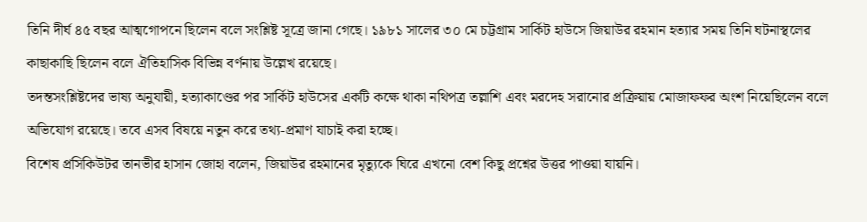তিনি দীর্ঘ ৪৫ বছর আত্মগোপনে ছিলেন বলে সংশ্লিষ্ট সূত্রে জানা গেছে। ১৯৮১ সালের ৩০ মে চট্টগ্রাম সার্কিট হাউসে জিয়াউর রহমান হত্যার সময় তিনি ঘটনাস্থলের কাছাকাছি ছিলেন বলে ঐতিহাসিক বিভিন্ন বর্ণনায় উল্লেখ রয়েছে।
তদন্তসংশ্লিষ্টদের ভাষ্য অনুযায়ী, হত্যাকাণ্ডের পর সার্কিট হাউসের একটি কক্ষে থাকা নথিপত্র তল্লাশি এবং মরদেহ সরানোর প্রক্রিয়ায় মোজাফফর অংশ নিয়েছিলেন বলে অভিযোগ রয়েছে। তবে এসব বিষয়ে নতুন করে তথ্য-প্রমাণ যাচাই করা হচ্ছে।
বিশেষ প্রসিকিউটর তানভীর হাসান জোহা বলেন, জিয়াউর রহমানের মৃত্যুকে ঘিরে এখনো বেশ কিছু প্রশ্নের উত্তর পাওয়া যায়নি।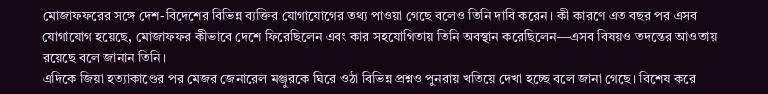মোজাফফরের সঙ্গে দেশ-বিদেশের বিভিন্ন ব্যক্তির যোগাযোগের তথ্য পাওয়া গেছে বলেও তিনি দাবি করেন। কী কারণে এত বছর পর এসব যোগাযোগ হয়েছে, মোজাফফর কীভাবে দেশে ফিরেছিলেন এবং কার সহযোগিতায় তিনি অবস্থান করেছিলেন—এসব বিষয়ও তদন্তের আওতায় রয়েছে বলে জানান তিনি।
এদিকে জিয়া হত্যাকাণ্ডের পর মেজর জেনারেল মঞ্জুরকে ঘিরে ওঠা বিভিন্ন প্রশ্নও পুনরায় খতিয়ে দেখা হচ্ছে বলে জানা গেছে। বিশেষ করে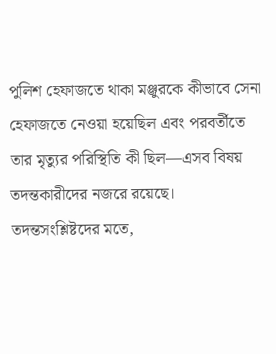পুলিশ হেফাজতে থাকা মঞ্জুরকে কীভাবে সেনা হেফাজতে নেওয়া হয়েছিল এবং পরবর্তীতে তার মৃত্যুর পরিস্থিতি কী ছিল—এসব বিষয় তদন্তকারীদের নজরে রয়েছে।
তদন্তসংশ্লিষ্টদের মতে,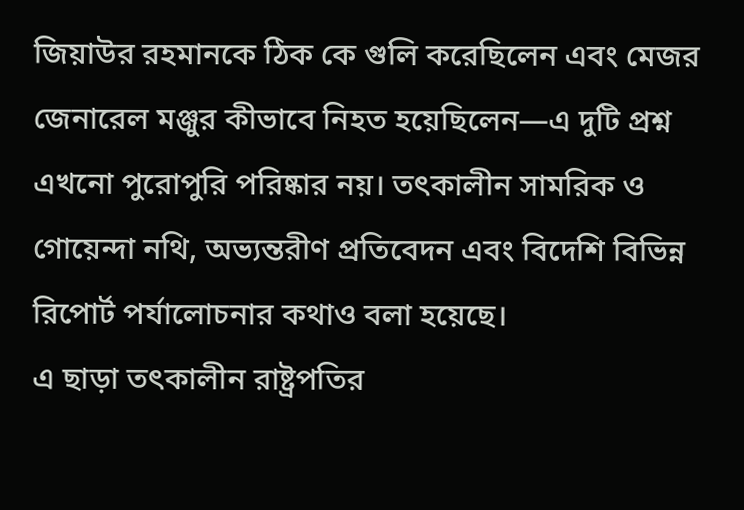জিয়াউর রহমানকে ঠিক কে গুলি করেছিলেন এবং মেজর জেনারেল মঞ্জুর কীভাবে নিহত হয়েছিলেন—এ দুটি প্রশ্ন এখনো পুরোপুরি পরিষ্কার নয়। তৎকালীন সামরিক ও গোয়েন্দা নথি, অভ্যন্তরীণ প্রতিবেদন এবং বিদেশি বিভিন্ন রিপোর্ট পর্যালোচনার কথাও বলা হয়েছে।
এ ছাড়া তৎকালীন রাষ্ট্রপতির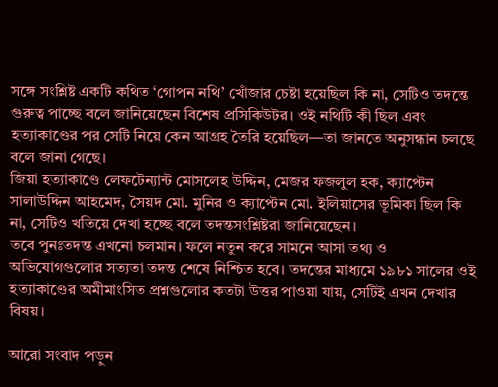সঙ্গে সংশ্লিষ্ট একটি কথিত ‘গোপন নথি’ খোঁজার চেষ্টা হয়েছিল কি না, সেটিও তদন্তে গুরুত্ব পাচ্ছে বলে জানিয়েছেন বিশেষ প্রসিকিউটর। ওই নথিটি কী ছিল এবং হত্যাকাণ্ডের পর সেটি নিয়ে কেন আগ্রহ তৈরি হয়েছিল—তা জানতে অনুসন্ধান চলছে বলে জানা গেছে।
জিয়া হত্যাকাণ্ডে লেফটেন্যান্ট মোসলেহ উদ্দিন, মেজর ফজলুল হক, ক্যাপ্টেন সালাউদ্দিন আহমেদ, সৈয়দ মো. মুনির ও ক্যাপ্টেন মো. ইলিয়াসের ভূমিকা ছিল কি না, সেটিও খতিয়ে দেখা হচ্ছে বলে তদন্তসংশ্লিষ্টরা জানিয়েছেন।
তবে পুনঃতদন্ত এখনো চলমান। ফলে নতুন করে সামনে আসা তথ্য ও অভিযোগগুলোর সত্যতা তদন্ত শেষে নিশ্চিত হবে। তদন্তের মাধ্যমে ১৯৮১ সালের ওই হত্যাকাণ্ডের অমীমাংসিত প্রশ্নগুলোর কতটা উত্তর পাওয়া যায়, সেটিই এখন দেখার বিষয়।

আরো সংবাদ পড়ুন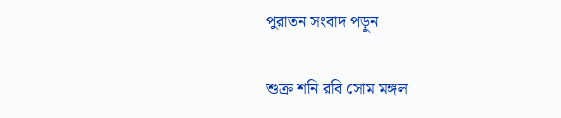পুরাতন সংবাদ পড়ুন

শুক্র শনি রবি সোম মঙ্গল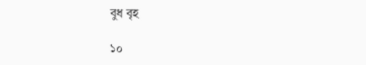বুধ বৃহ

১০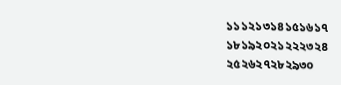১১১২১৩১৪১৫১৬১৭
১৮১৯২০২১২২২৩২৪
২৫২৬২৭২৮২৯৩০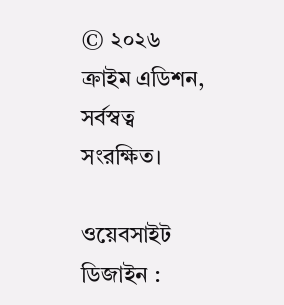© ২০২৬ ক্রাইম এডিশন, সর্বস্বত্ব সংরক্ষিত।

ওয়েবসাইট ডিজাইন :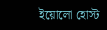ইয়োলো হোস্ট